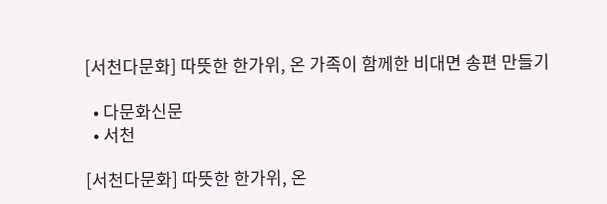[서천다문화] 따뜻한 한가위, 온 가족이 함께한 비대면 송편 만들기

  • 다문화신문
  • 서천

[서천다문화] 따뜻한 한가위, 온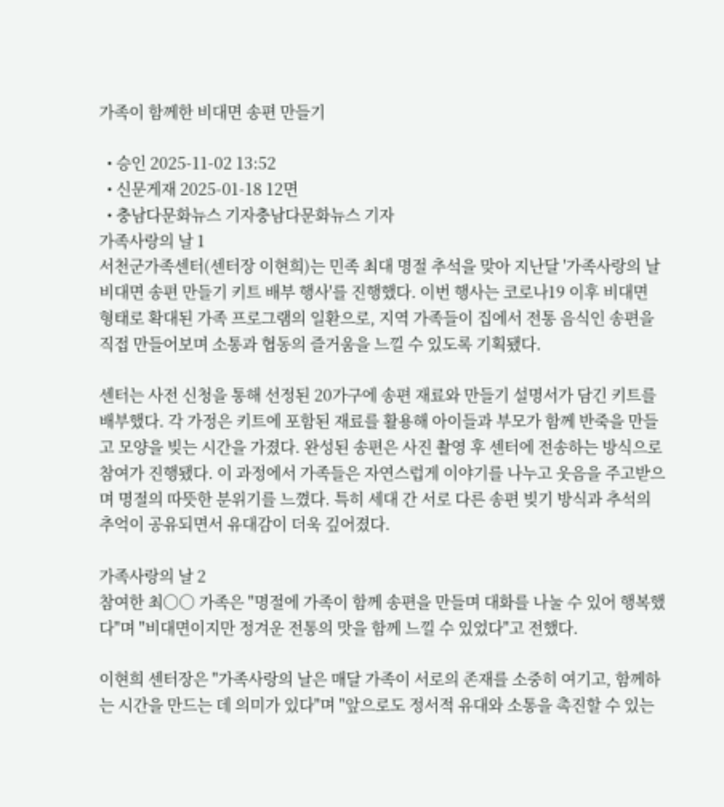가족이 함께한 비대면 송편 만들기

  • 승인 2025-11-02 13:52
  • 신문게재 2025-01-18 12면
  • 충남다문화뉴스 기자충남다문화뉴스 기자
가족사랑의 날 1
서천군가족센터(센터장 이현희)는 민족 최대 명절 추석을 맞아 지난달 '가족사랑의 날 비대면 송편 만들기 키트 배부 행사'를 진행했다. 이번 행사는 코로나19 이후 비대면 형태로 확대된 가족 프로그램의 일환으로, 지역 가족들이 집에서 전통 음식인 송편을 직접 만들어보며 소통과 협동의 즐거움을 느낄 수 있도록 기획됐다.

센터는 사전 신청을 통해 선정된 20가구에 송편 재료와 만들기 설명서가 담긴 키트를 배부했다. 각 가정은 키트에 포함된 재료를 활용해 아이들과 부모가 함께 반죽을 만들고 모양을 빚는 시간을 가졌다. 완성된 송편은 사진 촬영 후 센터에 전송하는 방식으로 참여가 진행됐다. 이 과정에서 가족들은 자연스럽게 이야기를 나누고 웃음을 주고받으며 명절의 따뜻한 분위기를 느꼈다. 특히 세대 간 서로 다른 송편 빚기 방식과 추석의 추억이 공유되면서 유대감이 더욱 깊어졌다.

가족사랑의 날 2
참여한 최○○ 가족은 "명절에 가족이 함께 송편을 만들며 대화를 나눌 수 있어 행복했다"며 "비대면이지만 정겨운 전통의 맛을 함께 느낄 수 있었다"고 전했다.

이현희 센터장은 "가족사랑의 날은 매달 가족이 서로의 존재를 소중히 여기고, 함께하는 시간을 만드는 데 의미가 있다"며 "앞으로도 정서적 유대와 소통을 촉진할 수 있는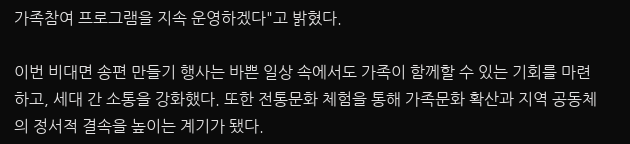가족참여 프로그램을 지속 운영하겠다"고 밝혔다.

이번 비대면 송편 만들기 행사는 바쁜 일상 속에서도 가족이 함께할 수 있는 기회를 마련하고, 세대 간 소통을 강화했다. 또한 전통문화 체험을 통해 가족문화 확산과 지역 공동체의 정서적 결속을 높이는 계기가 됐다.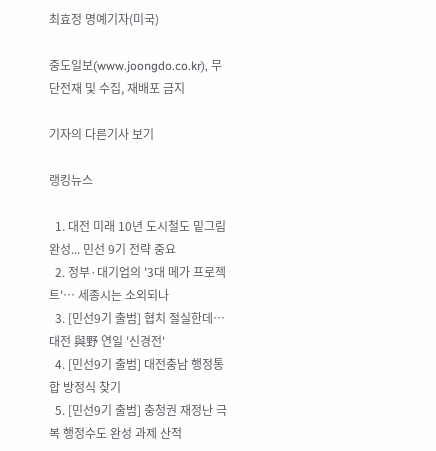최효정 명예기자(미국)

중도일보(www.joongdo.co.kr), 무단전재 및 수집, 재배포 금지

기자의 다른기사 보기

랭킹뉴스

  1. 대전 미래 10년 도시철도 밑그림 완성... 민선 9기 전략 중요
  2. 정부·대기업의 '3대 메가 프로젝트'… 세종시는 소외되나
  3. [민선9기 출범] 협치 절실한데…대전 與野 연일 '신경전'
  4. [민선9기 출범] 대전충남 행정통합 방정식 찾기
  5. [민선9기 출범] 충청권 재정난 극복 행정수도 완성 과제 산적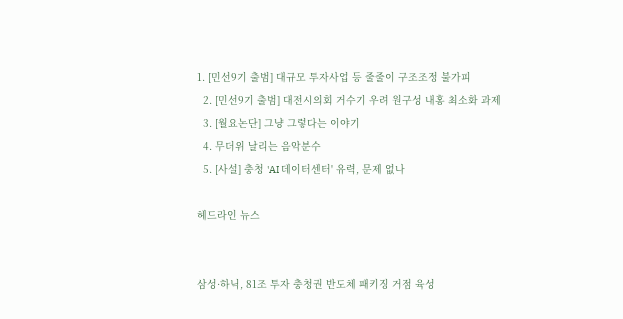1. [민선9기 출범] 대규모 투자사업 등 줄줄이 구조조정 불가피
  2. [민선9기 출범] 대전시의회 거수기 우려 원구성 내홍 최소화 과제
  3. [월요논단] 그냥 그렇다는 이야기
  4. 무더위 날리는 음악분수
  5. [사설] 충청 'AI 데이터센터' 유력, 문제 없나

헤드라인 뉴스


삼성·하닉, 81조 투자 충청권 반도체 패키징 거점 육성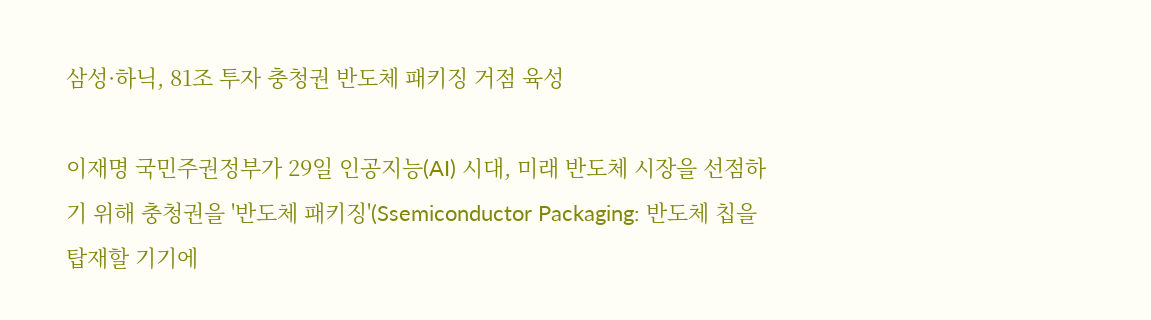삼성·하닉, 81조 투자 충청권 반도체 패키징 거점 육성

이재명 국민주권정부가 29일 인공지능(AI) 시대, 미래 반도체 시장을 선점하기 위해 충청권을 '반도체 패키징'(Ssemiconductor Packaging: 반도체 칩을 탑재할 기기에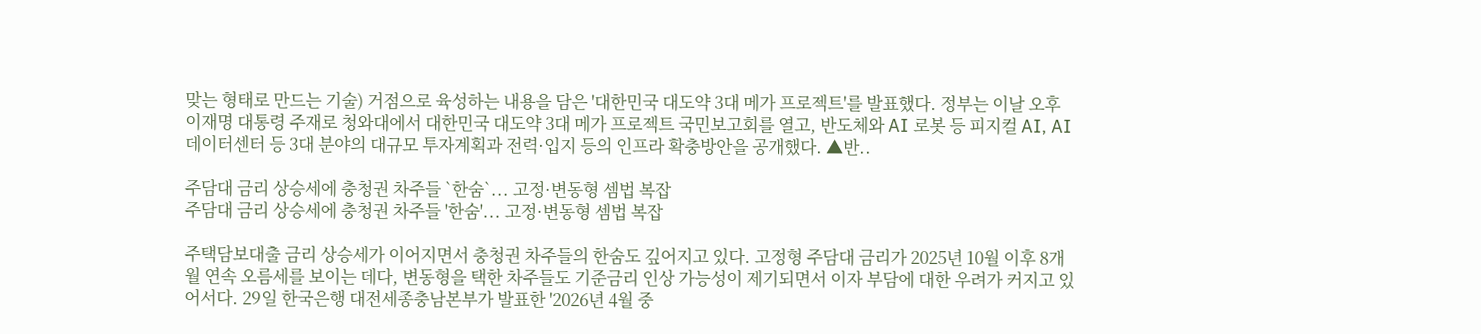맞는 형태로 만드는 기술) 거점으로 육성하는 내용을 담은 '대한민국 대도약 3대 메가 프로젝트'를 발표했다. 정부는 이날 오후 이재명 대통령 주재로 청와대에서 대한민국 대도약 3대 메가 프로젝트 국민보고회를 열고, 반도체와 AI 로봇 등 피지컬 AI, AI 데이터센터 등 3대 분야의 대규모 투자계획과 전력·입지 등의 인프라 확충방안을 공개했다. ▲반..

주담대 금리 상승세에 충청권 차주들 `한숨`... 고정·변동형 셈법 복잡
주담대 금리 상승세에 충청권 차주들 '한숨'... 고정·변동형 셈법 복잡

주택담보대출 금리 상승세가 이어지면서 충청권 차주들의 한숨도 깊어지고 있다. 고정형 주담대 금리가 2025년 10월 이후 8개월 연속 오름세를 보이는 데다, 변동형을 택한 차주들도 기준금리 인상 가능성이 제기되면서 이자 부담에 대한 우려가 커지고 있어서다. 29일 한국은행 대전세종충남본부가 발표한 '2026년 4월 중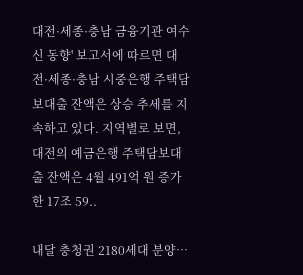대전·세종·충남 금융기관 여수신 동향' 보고서에 따르면 대전·세종·충남 시중은행 주택담보대출 잔액은 상승 추세를 지속하고 있다. 지역별로 보면, 대전의 예금은행 주택담보대출 잔액은 4월 491억 원 증가한 17조 59..

내달 충청권 2180세대 분양…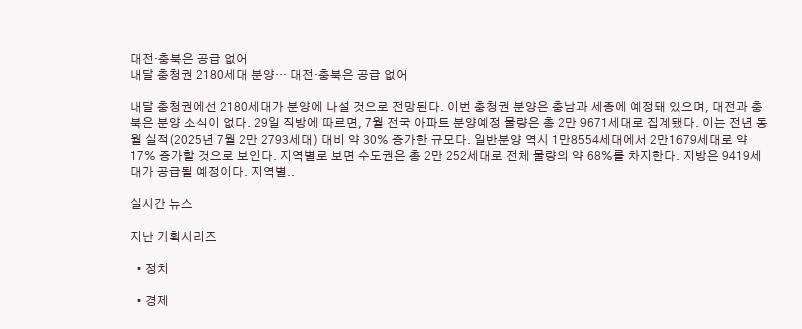대전·충북은 공급 없어
내달 충청권 2180세대 분양… 대전·충북은 공급 없어

내달 충청권에선 2180세대가 분양에 나설 것으로 전망된다. 이번 충청권 분양은 충남과 세종에 예정돼 있으며, 대전과 충북은 분양 소식이 없다. 29일 직방에 따르면, 7월 전국 아파트 분양예정 물량은 총 2만 9671세대로 집계됐다. 이는 전년 동월 실적(2025년 7월 2만 2793세대) 대비 약 30% 증가한 규모다. 일반분양 역시 1만8554세대에서 2만1679세대로 약 17% 증가할 것으로 보인다. 지역별로 보면 수도권은 총 2만 252세대로 전체 물량의 약 68%를 차지한다. 지방은 9419세대가 공급될 예정이다. 지역별..

실시간 뉴스

지난 기획시리즈

  • 정치

  • 경제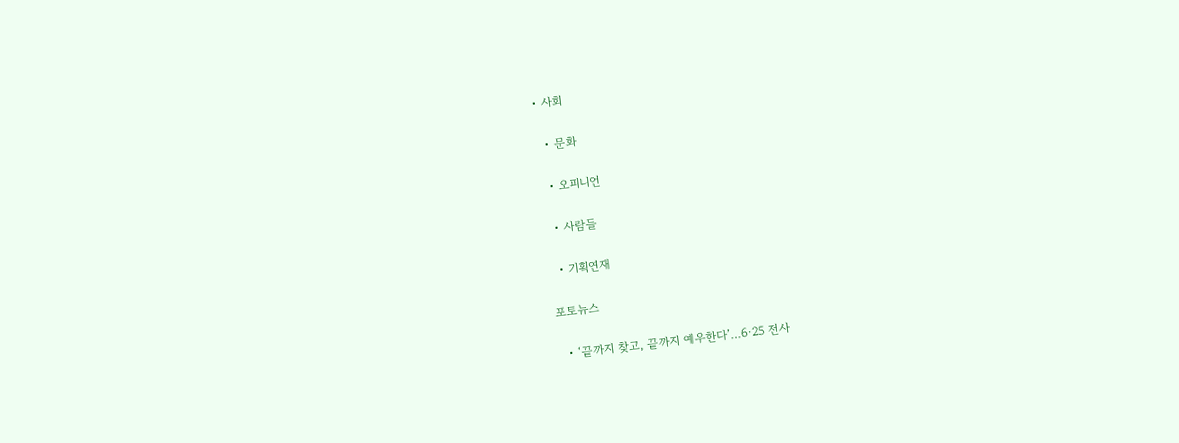• 사회

  • 문화

  • 오피니언

  • 사람들

  • 기획연재

포토뉴스

  • ‘끝까지 찾고, 끝까지 예우한다’…6·25 전사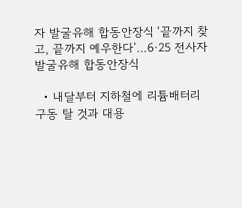자 발굴유해 합동안장식 ‘끝까지 찾고, 끝까지 예우한다’…6·25 전사자 발굴유해 합동안장식

  • 내달부터 지하철에 리튬배터리 구동 탈 것과 대용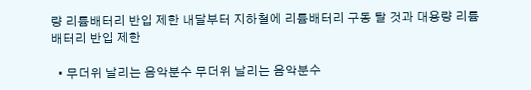량 리튬배터리 반입 제한 내달부터 지하철에 리튬배터리 구동 탈 것과 대용량 리튬배터리 반입 제한

  • 무더위 날리는 음악분수 무더위 날리는 음악분수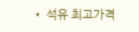• 석유 최고가격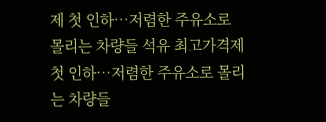제 첫 인하…저렴한 주유소로 몰리는 차량들 석유 최고가격제 첫 인하…저렴한 주유소로 몰리는 차량들